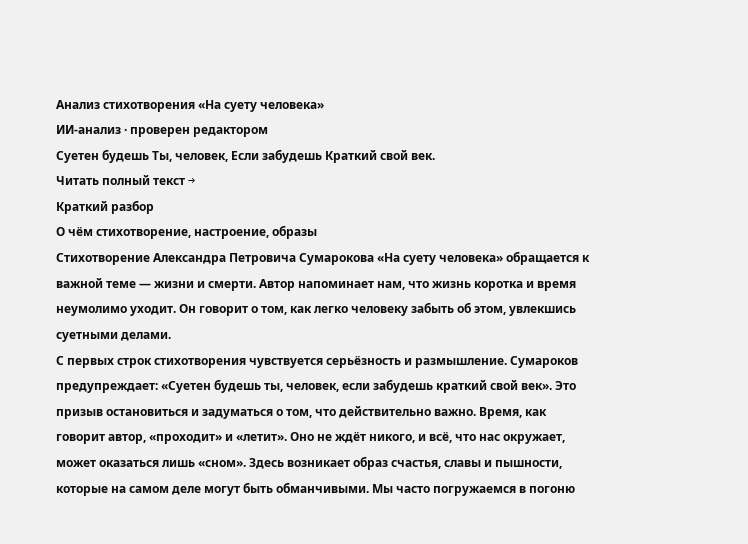Анализ стихотворения «На суету человека»
ИИ-анализ · проверен редактором
Суетен будешь Ты, человек, Если забудешь Краткий свой век.
Читать полный текст →
Краткий разбор
О чём стихотворение, настроение, образы
Стихотворение Александра Петровича Сумарокова «На суету человека» обращается к важной теме — жизни и смерти. Автор напоминает нам, что жизнь коротка и время неумолимо уходит. Он говорит о том, как легко человеку забыть об этом, увлекшись суетными делами.
С первых строк стихотворения чувствуется серьёзность и размышление. Сумароков предупреждает: «Суетен будешь ты, человек, если забудешь краткий свой век». Это призыв остановиться и задуматься о том, что действительно важно. Время, как говорит автор, «проходит» и «летит». Оно не ждёт никого, и всё, что нас окружает, может оказаться лишь «сном». Здесь возникает образ счастья, славы и пышности, которые на самом деле могут быть обманчивыми. Мы часто погружаемся в погоню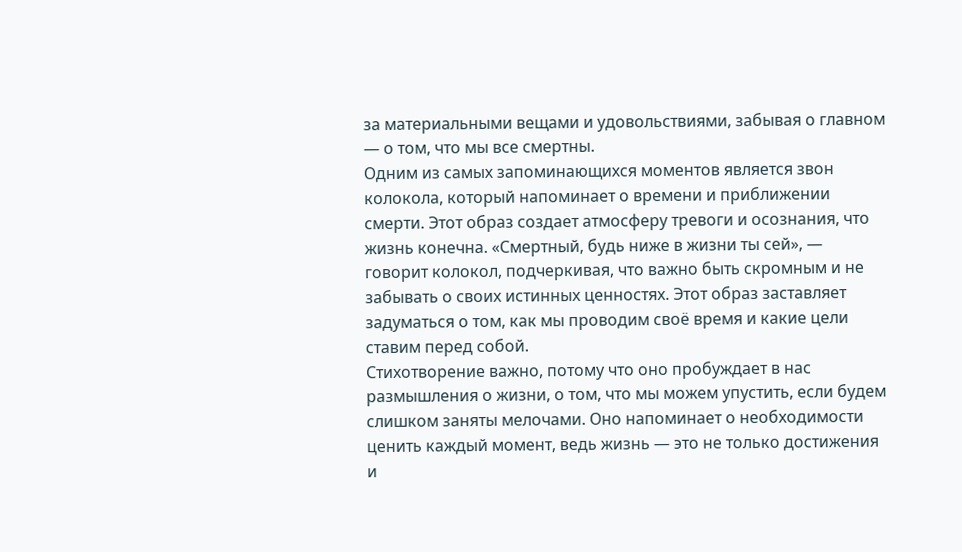за материальными вещами и удовольствиями, забывая о главном — о том, что мы все смертны.
Одним из самых запоминающихся моментов является звон колокола, который напоминает о времени и приближении смерти. Этот образ создает атмосферу тревоги и осознания, что жизнь конечна. «Смертный, будь ниже в жизни ты сей», — говорит колокол, подчеркивая, что важно быть скромным и не забывать о своих истинных ценностях. Этот образ заставляет задуматься о том, как мы проводим своё время и какие цели ставим перед собой.
Стихотворение важно, потому что оно пробуждает в нас размышления о жизни, о том, что мы можем упустить, если будем слишком заняты мелочами. Оно напоминает о необходимости ценить каждый момент, ведь жизнь — это не только достижения и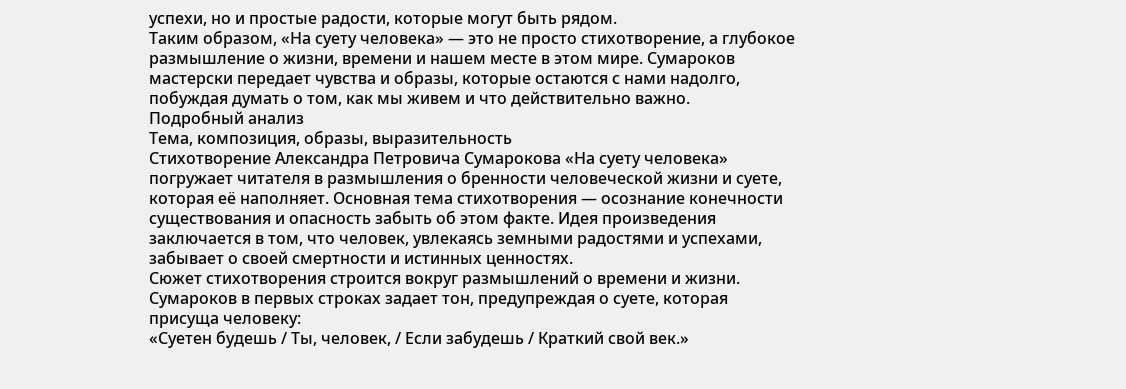успехи, но и простые радости, которые могут быть рядом.
Таким образом, «На суету человека» — это не просто стихотворение, а глубокое размышление о жизни, времени и нашем месте в этом мире. Сумароков мастерски передает чувства и образы, которые остаются с нами надолго, побуждая думать о том, как мы живем и что действительно важно.
Подробный анализ
Тема, композиция, образы, выразительность
Стихотворение Александра Петровича Сумарокова «На суету человека» погружает читателя в размышления о бренности человеческой жизни и суете, которая её наполняет. Основная тема стихотворения — осознание конечности существования и опасность забыть об этом факте. Идея произведения заключается в том, что человек, увлекаясь земными радостями и успехами, забывает о своей смертности и истинных ценностях.
Сюжет стихотворения строится вокруг размышлений о времени и жизни. Сумароков в первых строках задает тон, предупреждая о суете, которая присуща человеку:
«Суетен будешь / Ты, человек, / Если забудешь / Краткий свой век.»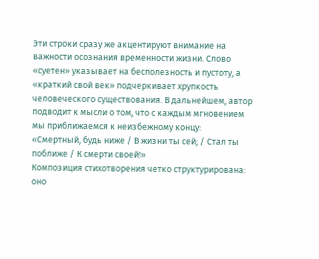Эти строки сразу же акцентируют внимание на важности осознания временности жизни. Слово «суетен» указывает на бесполезность и пустоту, а «краткий свой век» подчеркивает хрупкость человеческого существования. В дальнейшем, автор подводит к мысли о том, что с каждым мгновением мы приближаемся к неизбежному концу:
«Смертный, будь ниже / В жизни ты сей; / Стал ты поближе / К смерти своей!»
Композиция стихотворения четко структурирована: оно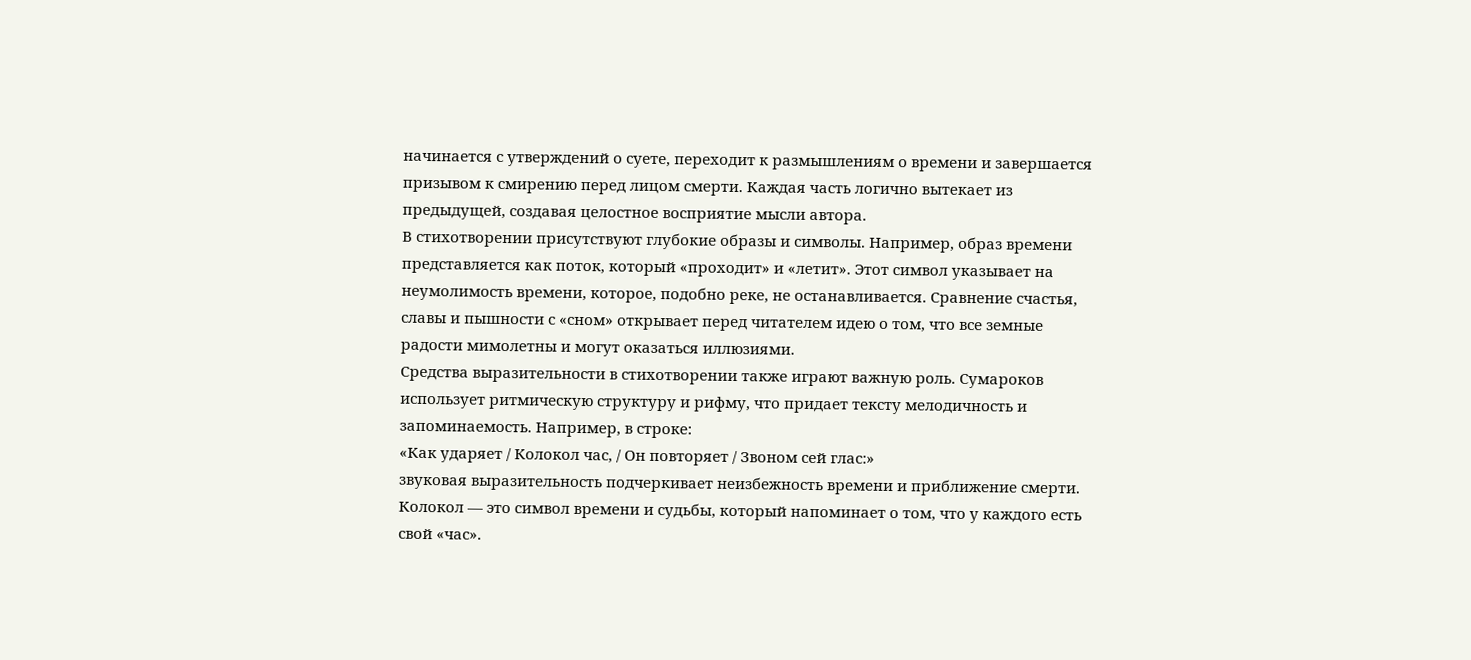начинается с утверждений о суете, переходит к размышлениям о времени и завершается призывом к смирению перед лицом смерти. Каждая часть логично вытекает из предыдущей, создавая целостное восприятие мысли автора.
В стихотворении присутствуют глубокие образы и символы. Например, образ времени представляется как поток, который «проходит» и «летит». Этот символ указывает на неумолимость времени, которое, подобно реке, не останавливается. Сравнение счастья, славы и пышности с «сном» открывает перед читателем идею о том, что все земные радости мимолетны и могут оказаться иллюзиями.
Средства выразительности в стихотворении также играют важную роль. Сумароков использует ритмическую структуру и рифму, что придает тексту мелодичность и запоминаемость. Например, в строке:
«Как ударяет / Колокол час, / Он повторяет / Звоном сей глас:»
звуковая выразительность подчеркивает неизбежность времени и приближение смерти. Колокол — это символ времени и судьбы, который напоминает о том, что у каждого есть свой «час».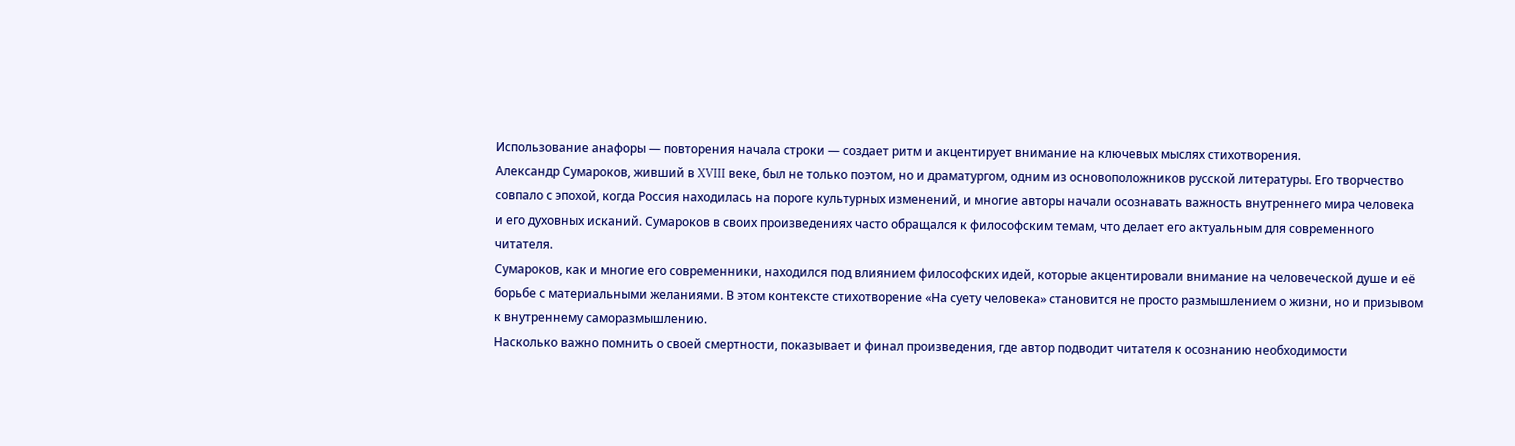Использование анафоры — повторения начала строки — создает ритм и акцентирует внимание на ключевых мыслях стихотворения.
Александр Сумароков, живший в XVIII веке, был не только поэтом, но и драматургом, одним из основоположников русской литературы. Его творчество совпало с эпохой, когда Россия находилась на пороге культурных изменений, и многие авторы начали осознавать важность внутреннего мира человека и его духовных исканий. Сумароков в своих произведениях часто обращался к философским темам, что делает его актуальным для современного читателя.
Сумароков, как и многие его современники, находился под влиянием философских идей, которые акцентировали внимание на человеческой душе и её борьбе с материальными желаниями. В этом контексте стихотворение «На суету человека» становится не просто размышлением о жизни, но и призывом к внутреннему саморазмышлению.
Насколько важно помнить о своей смертности, показывает и финал произведения, где автор подводит читателя к осознанию необходимости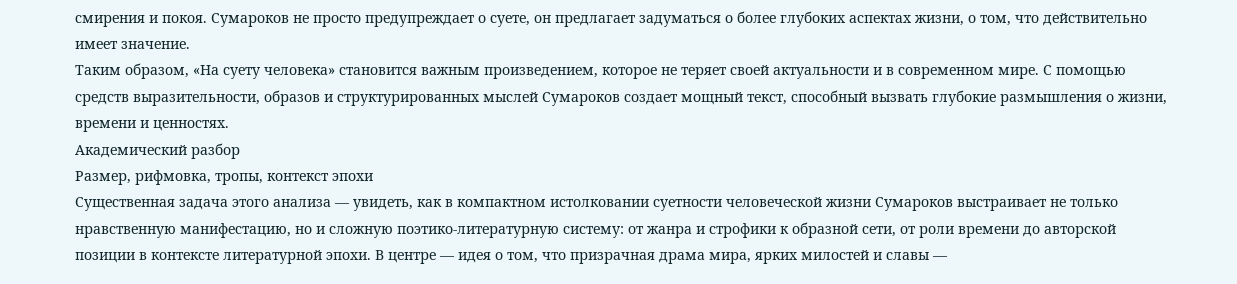смирения и покоя. Сумароков не просто предупреждает о суете, он предлагает задуматься о более глубоких аспектах жизни, о том, что действительно имеет значение.
Таким образом, «На суету человека» становится важным произведением, которое не теряет своей актуальности и в современном мире. С помощью средств выразительности, образов и структурированных мыслей Сумароков создает мощный текст, способный вызвать глубокие размышления о жизни, времени и ценностях.
Академический разбор
Размер, рифмовка, тропы, контекст эпохи
Существенная задача этого анализа — увидеть, как в компактном истолковании суетности человеческой жизни Сумароков выстраивает не только нравственную манифестацию, но и сложную поэтико-литературную систему: от жанра и строфики к образной сети, от роли времени до авторской позиции в контексте литературной эпохи. В центре — идея о том, что призрачная драма мира, ярких милостей и славы —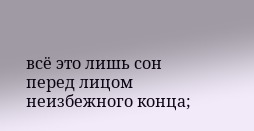всё это лишь сон перед лицом неизбежного конца;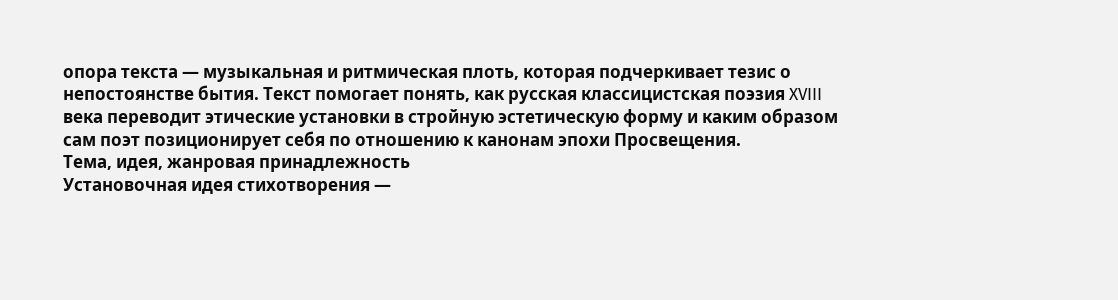опора текста — музыкальная и ритмическая плоть, которая подчеркивает тезис о непостоянстве бытия. Текст помогает понять, как русская классицистская поэзия XVIII века переводит этические установки в стройную эстетическую форму и каким образом сам поэт позиционирует себя по отношению к канонам эпохи Просвещения.
Тема, идея, жанровая принадлежность
Установочная идея стихотворения —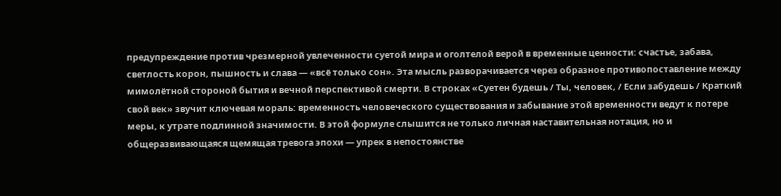предупреждение против чрезмерной увлеченности суетой мира и оголтелой верой в временные ценности: счастье, забава, светлость корон, пышность и слава — «всё только сон». Эта мысль разворачивается через образное противопоставление между мимолётной стороной бытия и вечной перспективой смерти. В строках «Суетен будешь / Ты, человек, / Если забудешь / Краткий свой век» звучит ключевая мораль: временность человеческого существования и забывание этой временности ведут к потере меры, к утрате подлинной значимости. В этой формуле слышится не только личная наставительная нотация, но и общеразвивающаяся щемящая тревога эпохи — упрек в непостоянстве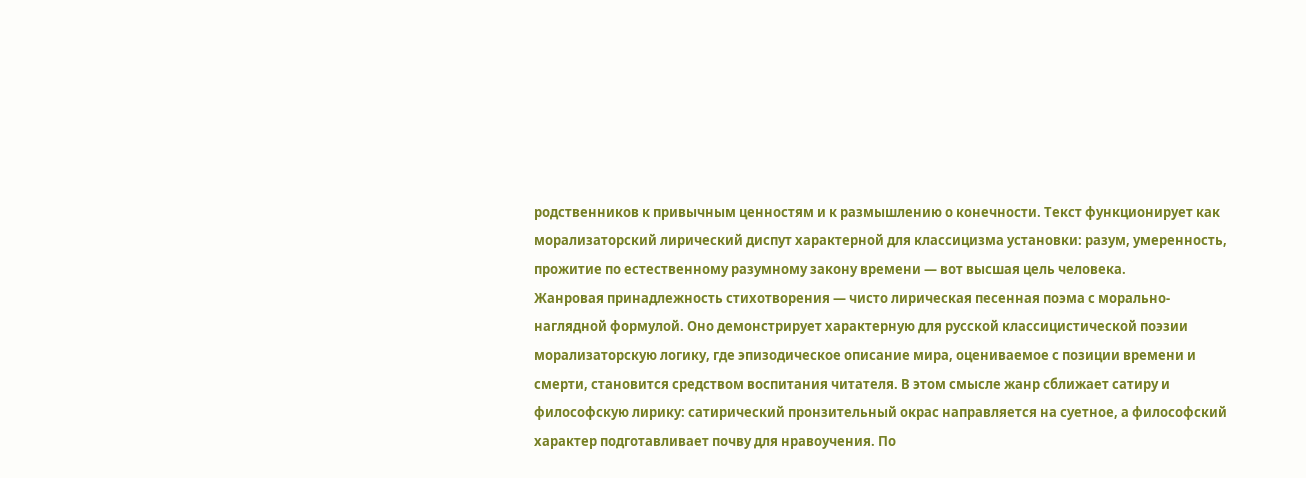родственников к привычным ценностям и к размышлению о конечности. Текст функционирует как морализаторский лирический диспут характерной для классицизма установки: разум, умеренность, прожитие по естественному разумному закону времени — вот высшая цель человека.
Жанровая принадлежность стихотворения — чисто лирическая песенная поэма с морально-наглядной формулой. Оно демонстрирует характерную для русской классицистической поэзии морализаторскую логику, где эпизодическое описание мира, оцениваемое с позиции времени и смерти, становится средством воспитания читателя. В этом смысле жанр сближает сатиру и философскую лирику: сатирический пронзительный окрас направляется на суетное, а философский характер подготавливает почву для нравоучения. По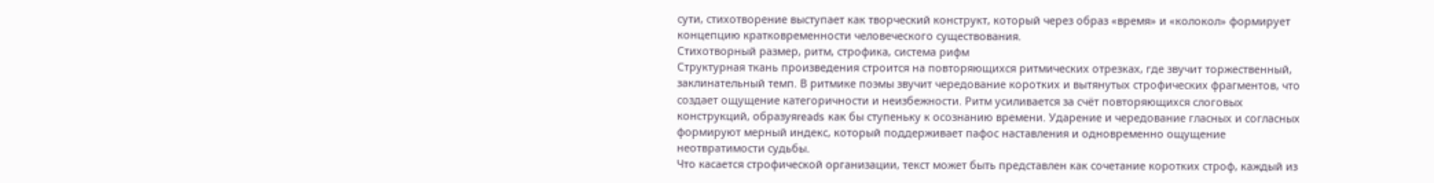сути, стихотворение выступает как творческий конструкт, который через образ «время» и «колокол» формирует концепцию кратковременности человеческого существования.
Стихотворный размер, ритм, строфика, система рифм
Структурная ткань произведения строится на повторяющихся ритмических отрезках, где звучит торжественный, заклинательный темп. В ритмике поэмы звучит чередование коротких и вытянутых строфических фрагментов, что создает ощущение категоричности и неизбежности. Ритм усиливается за счёт повторяющихся слоговых конструкций, образуяreads как бы ступеньку к осознанию времени. Ударение и чередование гласных и согласных формируют мерный индекс, который поддерживает пафос наставления и одновременно ощущение неотвратимости судьбы.
Что касается строфической организации, текст может быть представлен как сочетание коротких строф, каждый из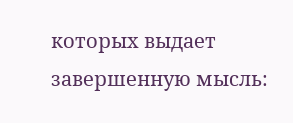которых выдает завершенную мысль: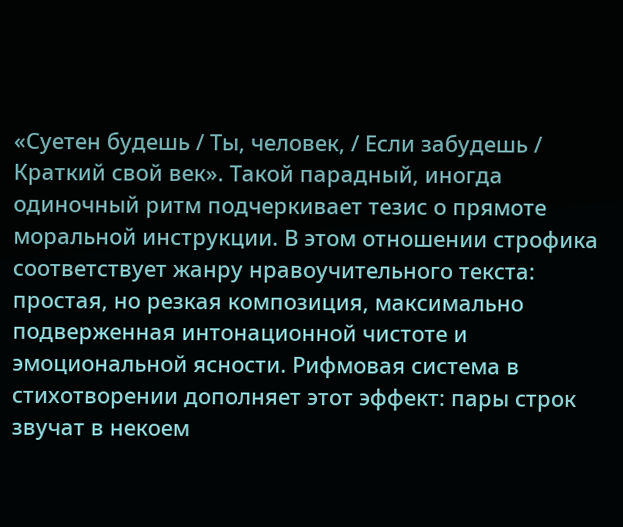«Суетен будешь / Ты, человек, / Если забудешь / Краткий свой век». Такой парадный, иногда одиночный ритм подчеркивает тезис о прямоте моральной инструкции. В этом отношении строфика соответствует жанру нравоучительного текста: простая, но резкая композиция, максимально подверженная интонационной чистоте и эмоциональной ясности. Рифмовая система в стихотворении дополняет этот эффект: пары строк звучат в некоем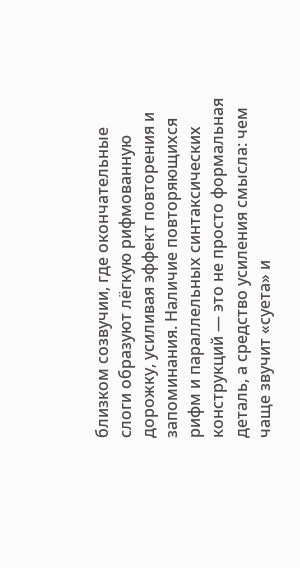близком созвучии, где окончательные слоги образуют лёгкую рифмованную дорожку, усиливая эффект повторения и запоминания. Наличие повторяющихся рифм и параллельных синтаксических конструкций — это не просто формальная деталь, а средство усиления смысла: чем чаще звучит «суета» и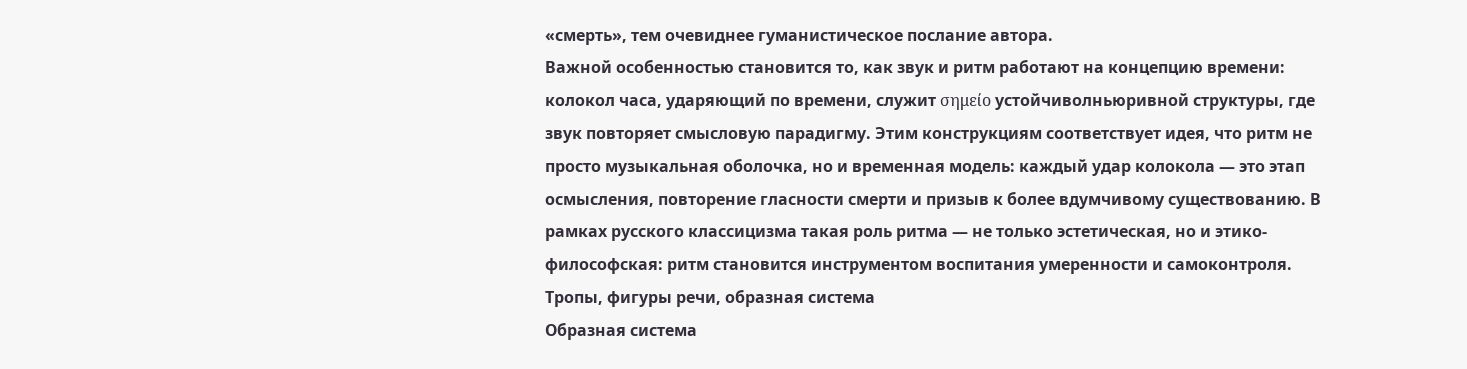«смерть», тем очевиднее гуманистическое послание автора.
Важной особенностью становится то, как звук и ритм работают на концепцию времени: колокол часа, ударяющий по времени, служит σημείο устойчиволньюривной структуры, где звук повторяет смысловую парадигму. Этим конструкциям соответствует идея, что ритм не просто музыкальная оболочка, но и временная модель: каждый удар колокола — это этап осмысления, повторение гласности смерти и призыв к более вдумчивому существованию. В рамках русского классицизма такая роль ритма — не только эстетическая, но и этико-философская: ритм становится инструментом воспитания умеренности и самоконтроля.
Тропы, фигуры речи, образная система
Образная система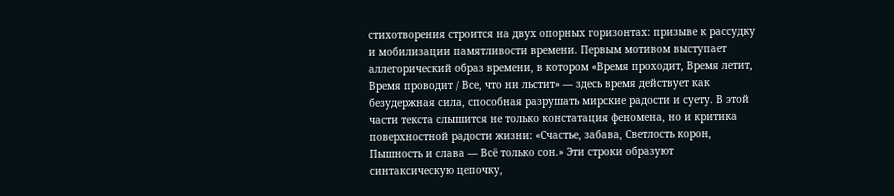стихотворения строится на двух опорных горизонтах: призыве к рассудку и мобилизации памятливости времени. Первым мотивом выступает аллегорический образ времени, в котором «Время проходит, Время летит, Время проводит / Все, что ни льстит» — здесь время действует как безудержная сила, способная разрушать мирские радости и суету. В этой части текста слышится не только констатация феномена, но и критика поверхностной радости жизни: «Счастье, забава, Светлость корон, Пышность и слава — Всё только сон.» Эти строки образуют синтаксическую цепочку,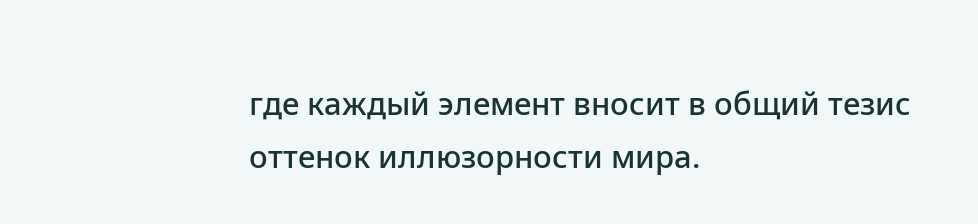где каждый элемент вносит в общий тезис оттенок иллюзорности мира.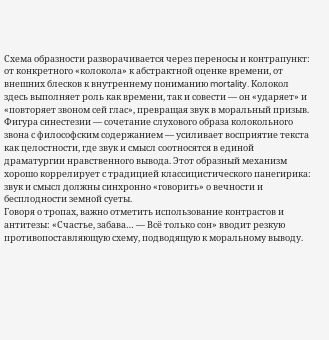Схема образности разворачивается через переносы и контрапункт: от конкретного «колокола» к абстрактной оценке времени, от внешних блесков к внутреннему пониманию mortality. Колокол здесь выполняет роль как времени, так и совести — он «ударяет» и «повторяет звоном сей глас», превращая звук в моральный призыв. Фигура синестезии — сочетание слухового образа колокольного звона с философским содержанием — усиливает восприятие текста как целостности, где звук и смысл соотносятся в единой драматургии нравственного вывода. Этот образный механизм хорошо коррелирует с традицией классицистического панегирика: звук и смысл должны синхронно «говорить» о вечности и бесплодности земной суеты.
Говоря о тропах, важно отметить использование контрастов и антитезы: «Счастье, забава… — Всё только сон» вводит резкую противопоставляющую схему, подводящую к моральному выводу.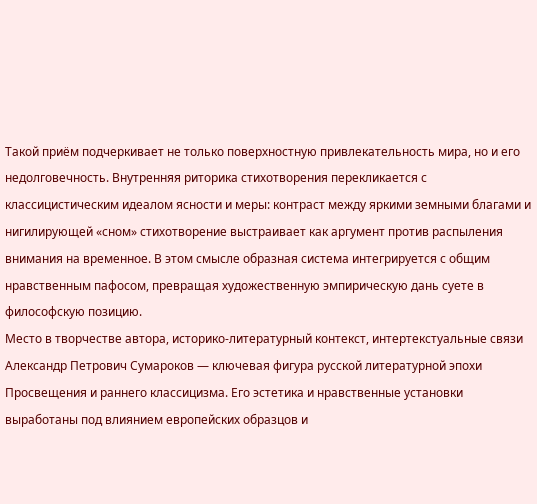Такой приём подчеркивает не только поверхностную привлекательность мира, но и его недолговечность. Внутренняя риторика стихотворения перекликается с классицистическим идеалом ясности и меры: контраст между яркими земными благами и нигилирующей «сном» стихотворение выстраивает как аргумент против распыления внимания на временное. В этом смысле образная система интегрируется с общим нравственным пафосом, превращая художественную эмпирическую дань суете в философскую позицию.
Место в творчестве автора, историко-литературный контекст, интертекстуальные связи
Александр Петрович Сумароков — ключевая фигура русской литературной эпохи Просвещения и раннего классицизма. Его эстетика и нравственные установки выработаны под влиянием европейских образцов и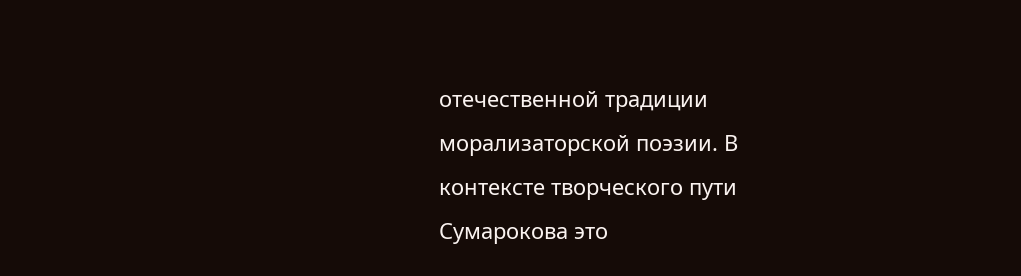отечественной традиции морализаторской поэзии. В контексте творческого пути Сумарокова это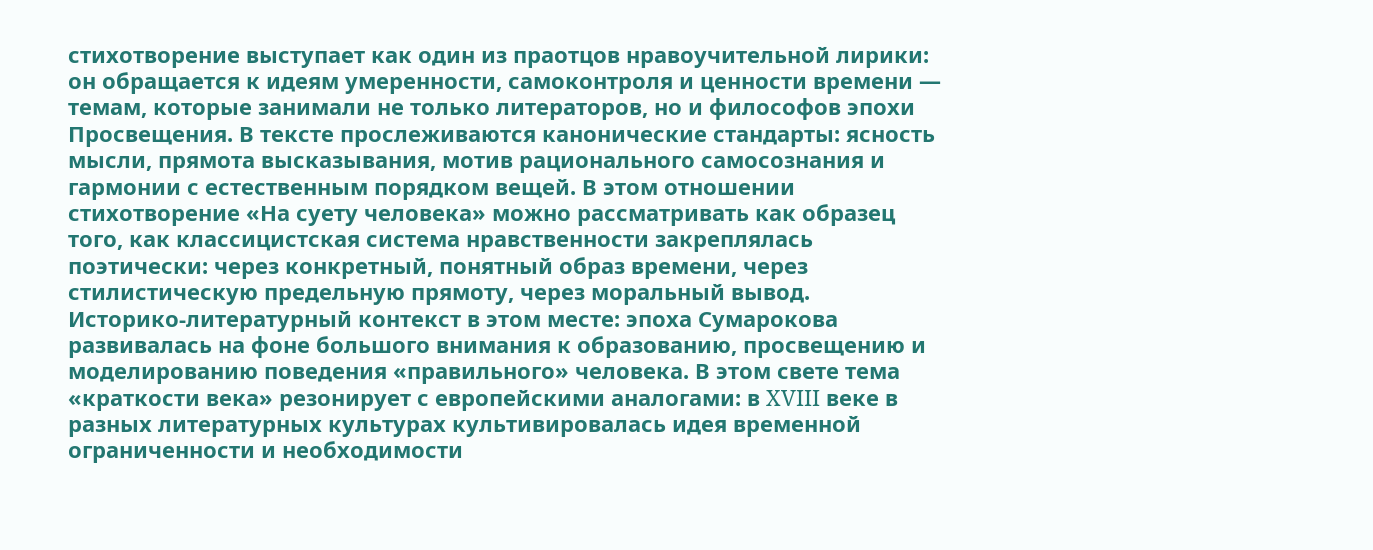стихотворение выступает как один из праотцов нравоучительной лирики: он обращается к идеям умеренности, самоконтроля и ценности времени — темам, которые занимали не только литераторов, но и философов эпохи Просвещения. В тексте прослеживаются канонические стандарты: ясность мысли, прямота высказывания, мотив рационального самосознания и гармонии с естественным порядком вещей. В этом отношении стихотворение «На суету человека» можно рассматривать как образец того, как классицистская система нравственности закреплялась поэтически: через конкретный, понятный образ времени, через стилистическую предельную прямоту, через моральный вывод.
Историко-литературный контекст в этом месте: эпоха Сумарокова развивалась на фоне большого внимания к образованию, просвещению и моделированию поведения «правильного» человека. В этом свете тема «краткости века» резонирует с европейскими аналогами: в XVIII веке в разных литературных культурах культивировалась идея временной ограниченности и необходимости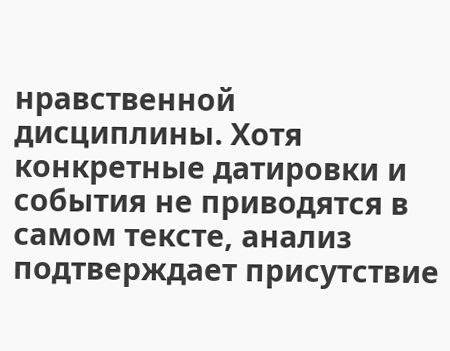нравственной дисциплины. Хотя конкретные датировки и события не приводятся в самом тексте, анализ подтверждает присутствие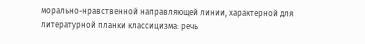морально-нравственной направляющей линии, характерной для литературной планки классицизма: речь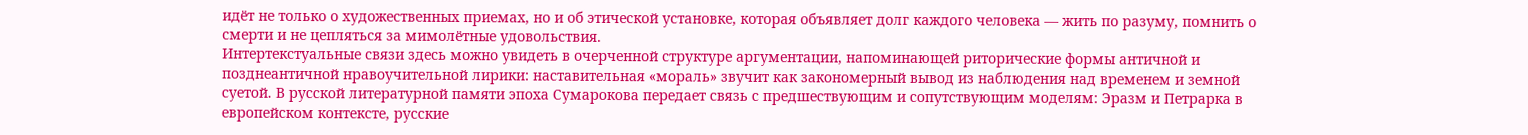идёт не только о художественных приемах, но и об этической установке, которая объявляет долг каждого человека — жить по разуму, помнить о смерти и не цепляться за мимолётные удовольствия.
Интертекстуальные связи здесь можно увидеть в очерченной структуре аргументации, напоминающей риторические формы античной и позднеантичной нравоучительной лирики: наставительная «мораль» звучит как закономерный вывод из наблюдения над временем и земной суетой. В русской литературной памяти эпоха Сумарокова передает связь с предшествующим и сопутствующим моделям: Эразм и Петрарка в европейском контексте, русские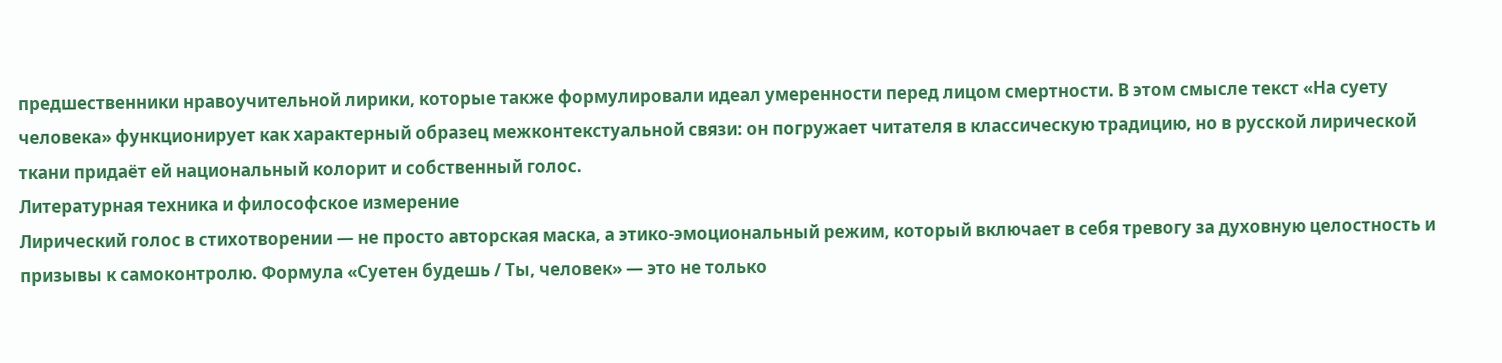предшественники нравоучительной лирики, которые также формулировали идеал умеренности перед лицом смертности. В этом смысле текст «На суету человека» функционирует как характерный образец межконтекстуальной связи: он погружает читателя в классическую традицию, но в русской лирической ткани придаёт ей национальный колорит и собственный голос.
Литературная техника и философское измерение
Лирический голос в стихотворении — не просто авторская маска, а этико-эмоциональный режим, который включает в себя тревогу за духовную целостность и призывы к самоконтролю. Формула «Суетен будешь / Ты, человек» — это не только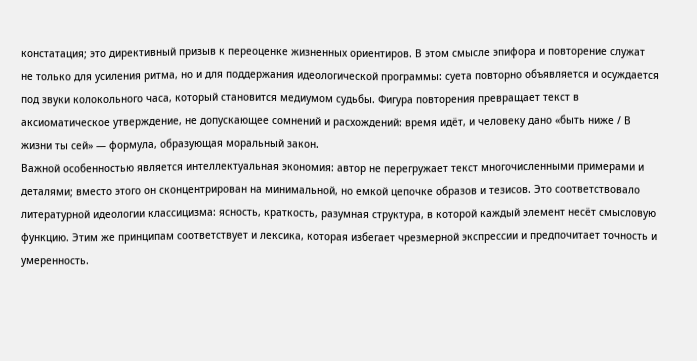констатация; это директивный призыв к переоценке жизненных ориентиров. В этом смысле эпифора и повторение служат не только для усиления ритма, но и для поддержания идеологической программы: суета повторно объявляется и осуждается под звуки колокольного часа, который становится медиумом судьбы. Фигура повторения превращает текст в аксиоматическое утверждение, не допускающее сомнений и расхождений: время идёт, и человеку дано «быть ниже / В жизни ты сей» — формула, образующая моральный закон.
Важной особенностью является интеллектуальная экономия: автор не перегружает текст многочисленными примерами и деталями; вместо этого он сконцентрирован на минимальной, но емкой цепочке образов и тезисов. Это соответствовало литературной идеологии классицизма: ясность, краткость, разумная структура, в которой каждый элемент несёт смысловую функцию. Этим же принципам соответствует и лексика, которая избегает чрезмерной экспрессии и предпочитает точность и умеренность.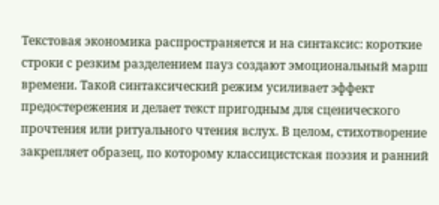Текстовая экономика распространяется и на синтаксис: короткие строки с резким разделением пауз создают эмоциональный марш времени. Такой синтаксический режим усиливает эффект предостережения и делает текст пригодным для сценического прочтения или ритуального чтения вслух. В целом, стихотворение закрепляет образец, по которому классицистская поэзия и ранний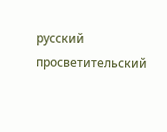русский просветительский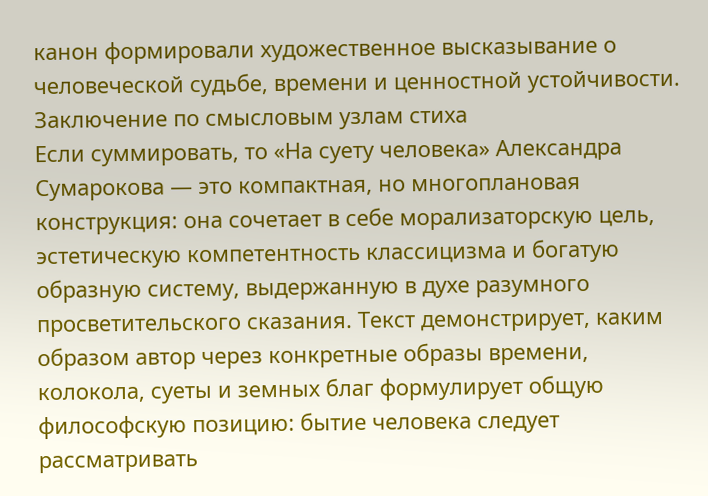канон формировали художественное высказывание о человеческой судьбе, времени и ценностной устойчивости.
Заключение по смысловым узлам стиха
Если суммировать, то «На суету человека» Александра Сумарокова — это компактная, но многоплановая конструкция: она сочетает в себе морализаторскую цель, эстетическую компетентность классицизма и богатую образную систему, выдержанную в духе разумного просветительского сказания. Текст демонстрирует, каким образом автор через конкретные образы времени, колокола, суеты и земных благ формулирует общую философскую позицию: бытие человека следует рассматривать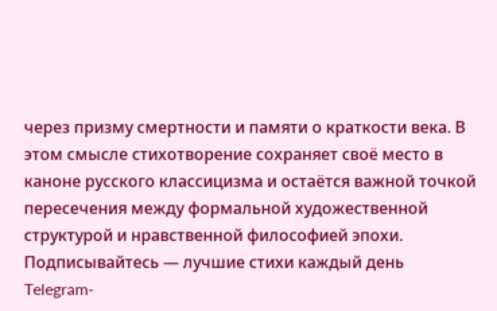через призму смертности и памяти о краткости века. В этом смысле стихотворение сохраняет своё место в каноне русского классицизма и остаётся важной точкой пересечения между формальной художественной структурой и нравственной философией эпохи.
Подписывайтесь — лучшие стихи каждый день
Telegram-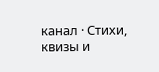канал · Стихи, квизы и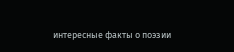интересные факты о поэзии